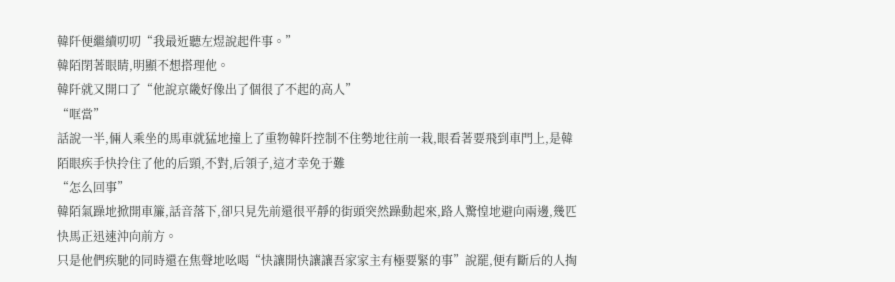韓阡便繼續叨叨“我最近聽左煜說起件事。”
韓陌閉著眼睛,明顯不想搭理他。
韓阡就又開口了“他說京畿好像出了個很了不起的高人”
“哐當”
話說一半,倆人乘坐的馬車就猛地撞上了重物韓阡控制不住勢地往前一栽,眼看著要飛到車門上,是韓陌眼疾手快拎住了他的后頸,不對,后領子,這才幸免于難
“怎么回事”
韓陌氣躁地掀開車簾,話音落下,卻只見先前還很平靜的街頭突然躁動起來,路人驚惶地避向兩邊,幾匹快馬正迅速沖向前方。
只是他們疾馳的同時還在焦聲地吆喝“快讓開快讓讓吾家家主有極要緊的事”說罷,便有斷后的人掏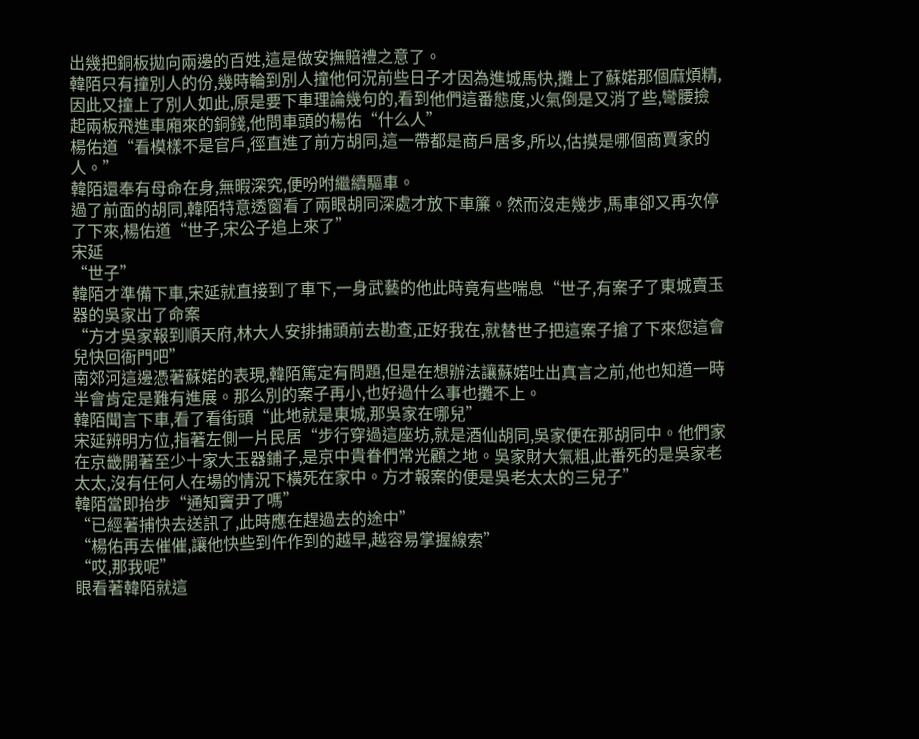出幾把銅板拋向兩邊的百姓,這是做安撫賠禮之意了。
韓陌只有撞別人的份,幾時輪到別人撞他何況前些日子才因為進城馬快,攤上了蘇婼那個麻煩精,因此又撞上了別人如此,原是要下車理論幾句的,看到他們這番態度,火氣倒是又消了些,彎腰撿起兩板飛進車廂來的銅錢,他問車頭的楊佑“什么人”
楊佑道“看模樣不是官戶,徑直進了前方胡同,這一帶都是商戶居多,所以,估摸是哪個商賈家的人。”
韓陌還奉有母命在身,無暇深究,便吩咐繼續驅車。
過了前面的胡同,韓陌特意透窗看了兩眼胡同深處才放下車簾。然而沒走幾步,馬車卻又再次停了下來,楊佑道“世子,宋公子追上來了”
宋延
“世子”
韓陌才準備下車,宋延就直接到了車下,一身武藝的他此時竟有些喘息“世子,有案子了東城賣玉器的吳家出了命案
“方才吳家報到順天府,林大人安排捕頭前去勘查,正好我在,就替世子把這案子搶了下來您這會兒快回衙門吧”
南郊河這邊憑著蘇婼的表現,韓陌篤定有問題,但是在想辦法讓蘇婼吐出真言之前,他也知道一時半會肯定是難有進展。那么別的案子再小,也好過什么事也攤不上。
韓陌聞言下車,看了看街頭“此地就是東城,那吳家在哪兒”
宋延辨明方位,指著左側一片民居“步行穿過這座坊,就是酒仙胡同,吳家便在那胡同中。他們家在京畿開著至少十家大玉器鋪子,是京中貴眷們常光顧之地。吳家財大氣粗,此番死的是吳家老太太,沒有任何人在場的情況下橫死在家中。方才報案的便是吳老太太的三兒子”
韓陌當即抬步“通知竇尹了嗎”
“已經著捕快去送訊了,此時應在趕過去的途中”
“楊佑再去催催,讓他快些到仵作到的越早,越容易掌握線索”
“哎,那我呢”
眼看著韓陌就這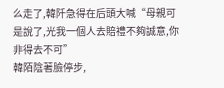么走了,韓阡急得在后頭大喊“母親可是說了,光我一個人去賠禮不夠誠意,你非得去不可”
韓陌陰著臉停步,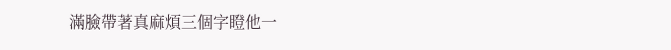滿臉帶著真麻煩三個字瞪他一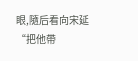眼,隨后看向宋延“把他帶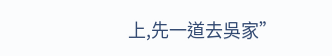上,先一道去吳家”